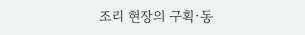조리 현장의 구획·동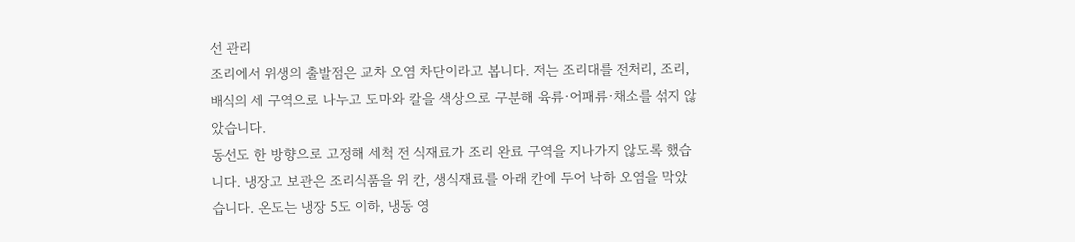선 관리
조리에서 위생의 출발점은 교차 오염 차단이라고 봅니다. 저는 조리대를 전처리, 조리, 배식의 세 구역으로 나누고 도마와 칼을 색상으로 구분해 육류·어패류·채소를 섞지 않았습니다.
동선도 한 방향으로 고정해 세척 전 식재료가 조리 완료 구역을 지나가지 않도록 했습니다. 냉장고 보관은 조리식품을 위 칸, 생식재료를 아래 칸에 두어 낙하 오염을 막았습니다. 온도는 냉장 5도 이하, 냉동 영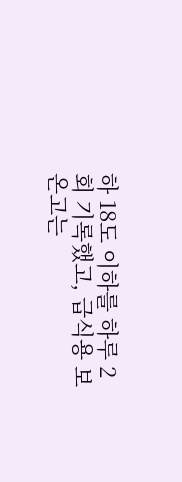하 18도 이하를 하루 2회 기록했고, 급식용 보온고는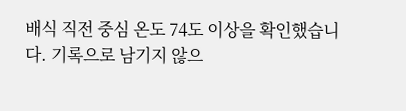배식 직전 중심 온도 74도 이상을 확인했습니다. 기록으로 남기지 않으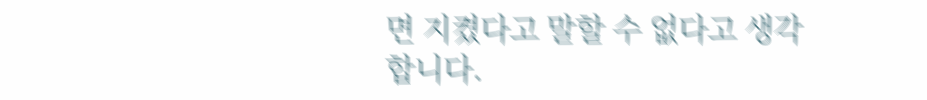면 지켰다고 말할 수 없다고 생각합니다.